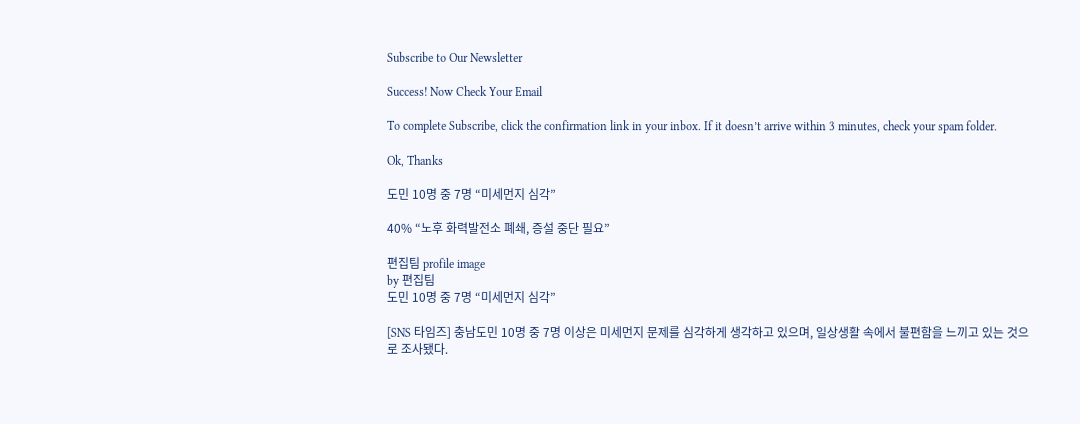Subscribe to Our Newsletter

Success! Now Check Your Email

To complete Subscribe, click the confirmation link in your inbox. If it doesn’t arrive within 3 minutes, check your spam folder.

Ok, Thanks

도민 10명 중 7명 “미세먼지 심각”

40% “노후 화력발전소 폐쇄, 증설 중단 필요”

편집팀 profile image
by 편집팀
도민 10명 중 7명 “미세먼지 심각”

[SNS 타임즈] 충남도민 10명 중 7명 이상은 미세먼지 문제를 심각하게 생각하고 있으며, 일상생활 속에서 불편함을 느끼고 있는 것으로 조사됐다.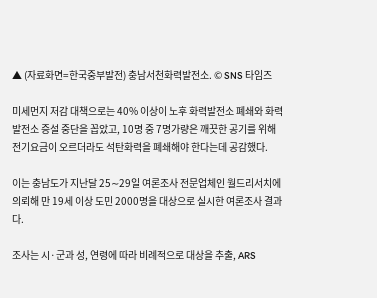▲ (자료화면=한국중부발전) 충남서천화력발전소. © SNS 타임즈

미세먼지 저감 대책으로는 40% 이상이 노후 화력발전소 폐쇄와 화력발전소 증설 중단을 꼽았고, 10명 중 7명가량은 깨끗한 공기를 위해 전기요금이 오르더라도 석탄화력을 폐쇄해야 한다는데 공감했다.

이는 충남도가 지난달 25∼29일 여론조사 전문업체인 월드리서치에 의뢰해 만 19세 이상 도민 2000명을 대상으로 실시한 여론조사 결과다.

조사는 시·군과 성, 연령에 따라 비례적으로 대상을 추출, ARS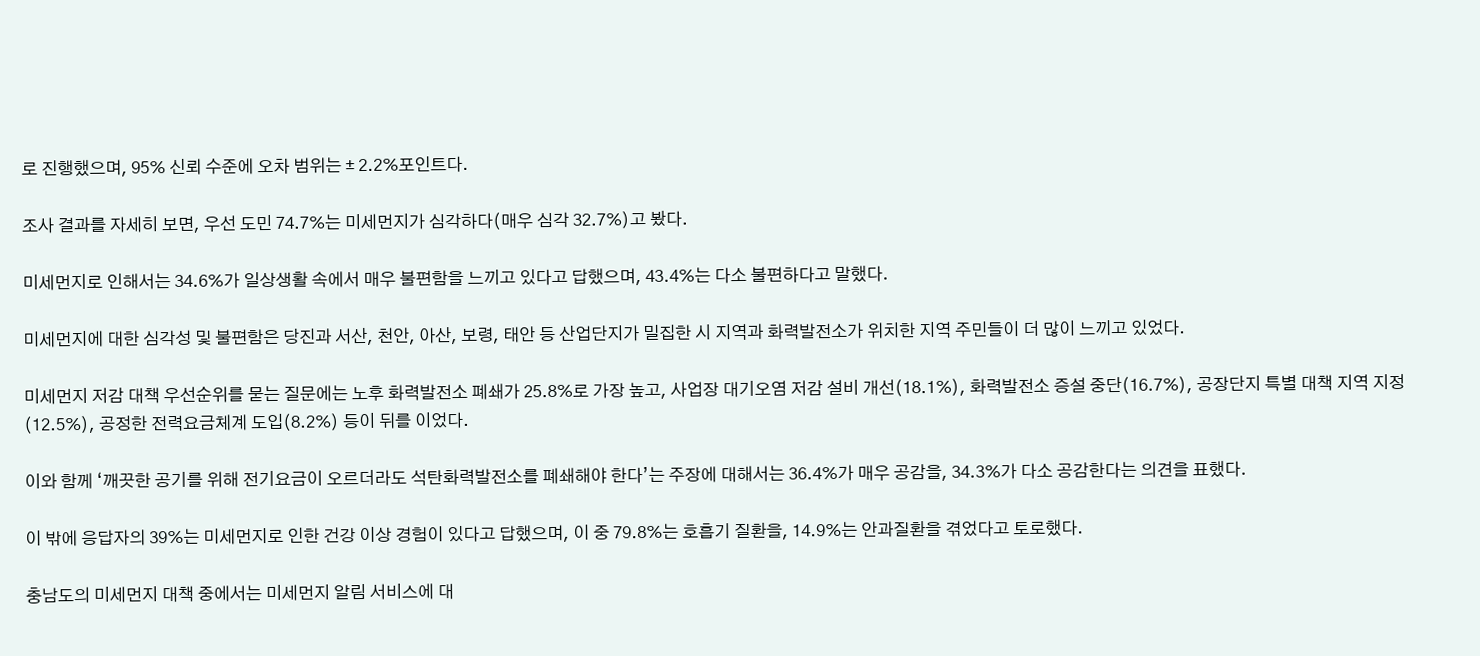로 진행했으며, 95% 신뢰 수준에 오차 범위는 ± 2.2%포인트다.

조사 결과를 자세히 보면, 우선 도민 74.7%는 미세먼지가 심각하다(매우 심각 32.7%)고 봤다.

미세먼지로 인해서는 34.6%가 일상생활 속에서 매우 불편함을 느끼고 있다고 답했으며, 43.4%는 다소 불편하다고 말했다.

미세먼지에 대한 심각성 및 불편함은 당진과 서산, 천안, 아산, 보령, 태안 등 산업단지가 밀집한 시 지역과 화력발전소가 위치한 지역 주민들이 더 많이 느끼고 있었다.

미세먼지 저감 대책 우선순위를 묻는 질문에는 노후 화력발전소 폐쇄가 25.8%로 가장 높고, 사업장 대기오염 저감 설비 개선(18.1%), 화력발전소 증설 중단(16.7%), 공장단지 특별 대책 지역 지정(12.5%), 공정한 전력요금체계 도입(8.2%) 등이 뒤를 이었다.

이와 함께 ‘깨끗한 공기를 위해 전기요금이 오르더라도 석탄화력발전소를 폐쇄해야 한다’는 주장에 대해서는 36.4%가 매우 공감을, 34.3%가 다소 공감한다는 의견을 표했다.

이 밖에 응답자의 39%는 미세먼지로 인한 건강 이상 경험이 있다고 답했으며, 이 중 79.8%는 호흡기 질환을, 14.9%는 안과질환을 겪었다고 토로했다.

충남도의 미세먼지 대책 중에서는 미세먼지 알림 서비스에 대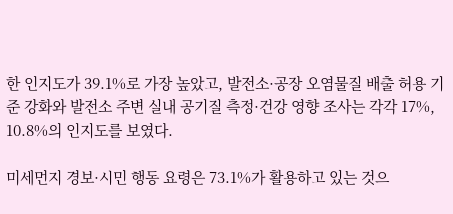한 인지도가 39.1%로 가장 높았고, 발전소·공장 오염물질 배출 허용 기준 강화와 발전소 주변 실내 공기질 측정·건강 영향 조사는 각각 17%, 10.8%의 인지도를 보였다.

미세먼지 경보·시민 행동 요령은 73.1%가 활용하고 있는 것으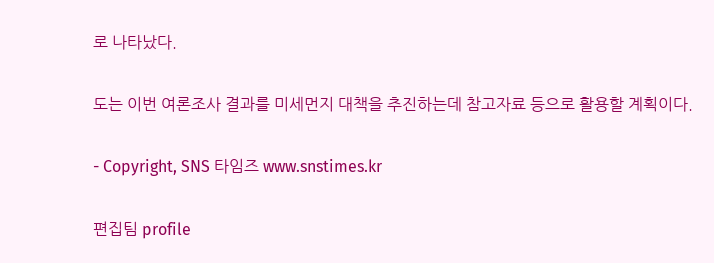로 나타났다.

도는 이번 여론조사 결과를 미세먼지 대책을 추진하는데 참고자료 등으로 활용할 계획이다.

- Copyright, SNS 타임즈 www.snstimes.kr

편집팀 profile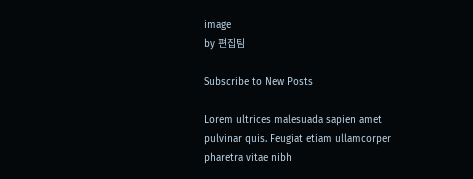image
by 편집팀

Subscribe to New Posts

Lorem ultrices malesuada sapien amet pulvinar quis. Feugiat etiam ullamcorper pharetra vitae nibh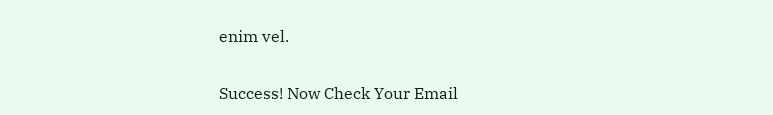enim vel.

Success! Now Check Your Email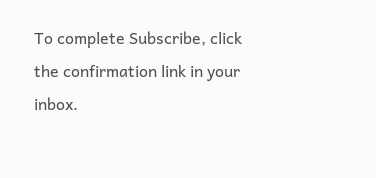To complete Subscribe, click the confirmation link in your inbox.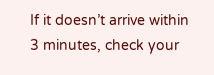If it doesn’t arrive within 3 minutes, check your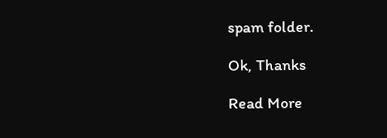spam folder.

Ok, Thanks

Read More